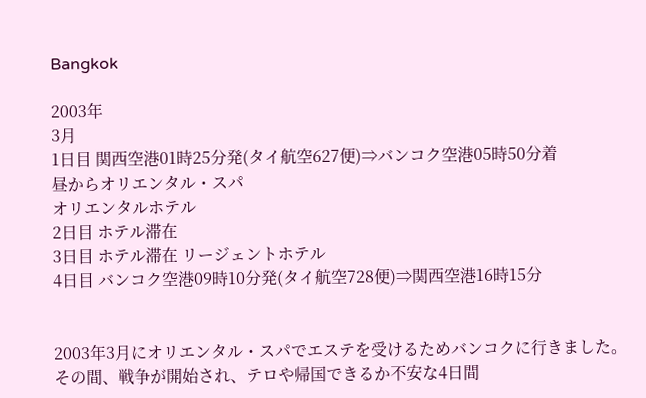Bangkok

2003年
3月
1日目 関西空港01時25分発(タイ航空627便)⇒バンコク空港05時50分着
昼からオリエンタル・スパ
オリエンタルホテル
2日目 ホテル滞在
3日目 ホテル滞在 リージェントホテル
4日目 バンコク空港09時10分発(タイ航空728便)⇒関西空港16時15分


2003年3月にオリエンタル・スパでエステを受けるためバンコクに行きました。
その間、戦争が開始され、テロや帰国できるか不安な4日間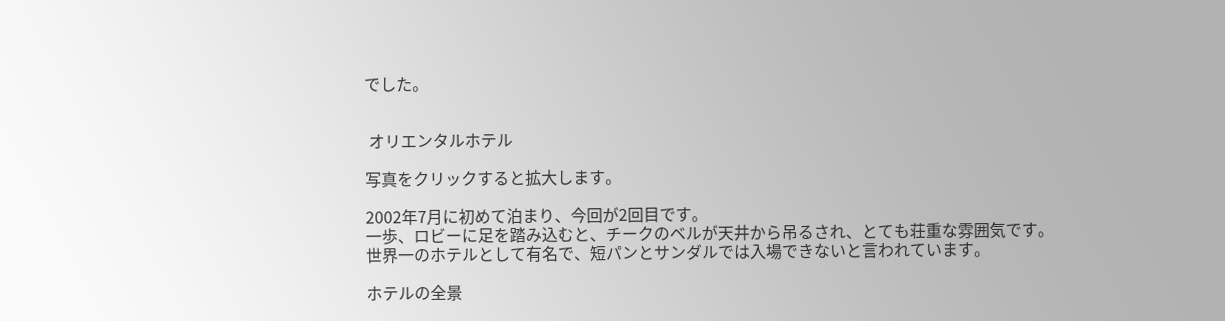でした。


 オリエンタルホテル

写真をクリックすると拡大します。

2002年7月に初めて泊まり、今回が2回目です。
一歩、ロビーに足を踏み込むと、チークのベルが天井から吊るされ、とても荘重な雰囲気です。
世界一のホテルとして有名で、短パンとサンダルでは入場できないと言われています。

ホテルの全景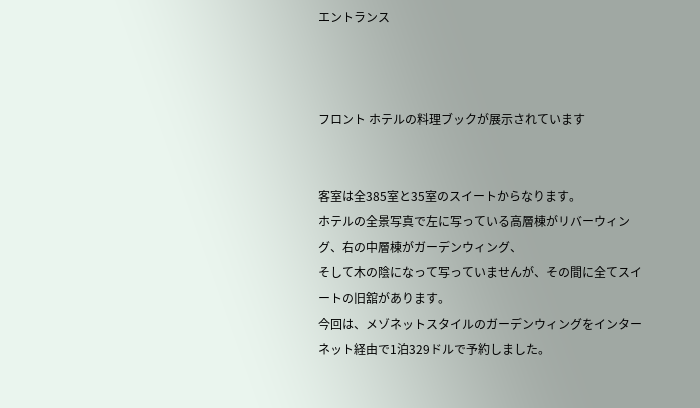エントランス



フロント ホテルの料理ブックが展示されています


客室は全385室と35室のスイートからなります。
ホテルの全景写真で左に写っている高層棟がリバーウィング、右の中層棟がガーデンウィング、
そして木の陰になって写っていませんが、その間に全てスイートの旧舘があります。
今回は、メゾネットスタイルのガーデンウィングをインターネット経由で1泊329ドルで予約しました。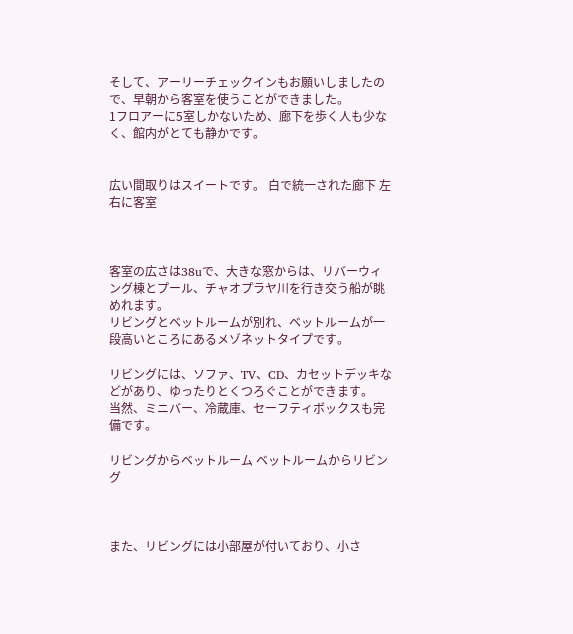そして、アーリーチェックインもお願いしましたので、早朝から客室を使うことができました。
1フロアーに5室しかないため、廊下を歩く人も少なく、館内がとても静かです。


広い間取りはスイートです。 白で統一された廊下 左右に客室



客室の広さは38uで、大きな窓からは、リバーウィング棟とプール、チャオプラヤ川を行き交う船が眺めれます。
リビングとベットルームが別れ、ベットルームが一段高いところにあるメゾネットタイプです。

リビングには、ソファ、TV、CD、カセットデッキなどがあり、ゆったりとくつろぐことができます。
当然、ミニバー、冷蔵庫、セーフティボックスも完備です。

リビングからベットルーム ベットルームからリビング



また、リビングには小部屋が付いており、小さ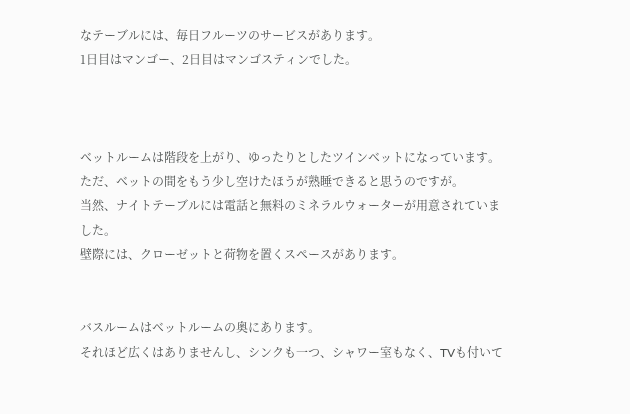なテーブルには、毎日フルーツのサービスがあります。
1日目はマンゴー、2日目はマンゴスティンでした。



ベットルームは階段を上がり、ゆったりとしたツインベットになっています。
ただ、ベットの間をもう少し空けたほうが熟睡できると思うのですが。
当然、ナイトテーブルには電話と無料のミネラルウォーターが用意されていました。
壁際には、クローゼットと荷物を置くスペースがあります。


バスルームはベットルームの奥にあります。
それほど広くはありませんし、シンクも一つ、シャワー室もなく、TVも付いて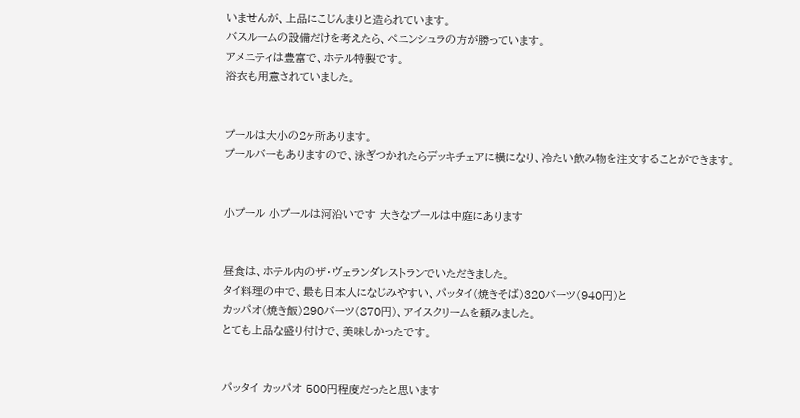いませんが、上品にこじんまりと造られています。
バスルームの設備だけを考えたら、ペニンシュラの方が勝っています。
アメニティは豊富で、ホテル特製です。
浴衣も用意されていました。


プールは大小の2ヶ所あります。
プールバーもありますので、泳ぎつかれたらデッキチェアに横になり、冷たい飲み物を注文することができます。


小プール 小プールは河沿いです 大きなプールは中庭にあります


昼食は、ホテル内のザ・ヴェランダレストランでいただきました。
タイ料理の中で、最も日本人になじみやすい、パッタイ(焼きそば)320バーツ(940円)と
カッパオ(焼き飯)290バーツ(870円)、アイスクリームを頼みました。
とても上品な盛り付けで、美味しかったです。


パッタイ カッパオ 500円程度だったと思います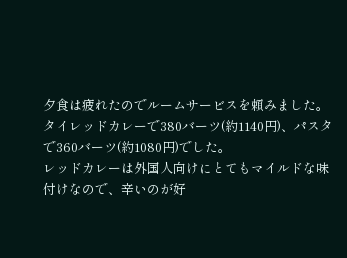夕食は疲れたのでルームサービスを頼みました。
タイレッドカレーで380バーツ(約1140円)、パスタで360バーツ(約1080円)でした。
レッドカレーは外国人向けにとてもマイルドな味付けなので、辛いのが好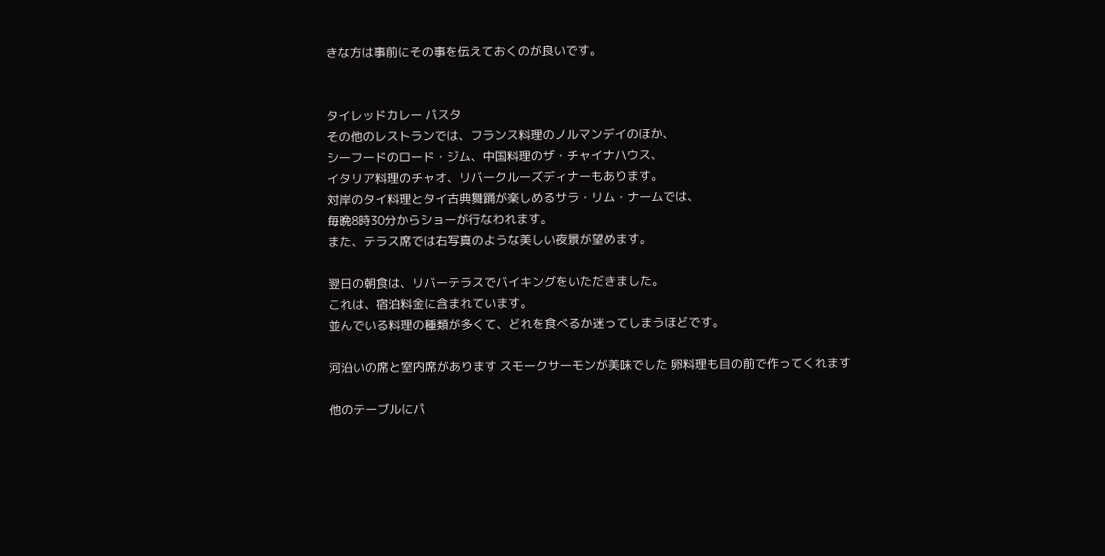きな方は事前にその事を伝えておくのが良いです。


タイレッドカレー パスタ
その他のレストランでは、フランス料理のノルマンデイのほか、
シーフードのロード・ジム、中国料理のザ・チャイナハウス、
イタリア料理のチャオ、リバークルーズディナーもあります。
対岸のタイ料理とタイ古典舞踊が楽しめるサラ・リム・ナームでは、
毎晩8時30分からショーが行なわれます。
また、テラス席では右写真のような美しい夜景が望めます。

翌日の朝食は、リバーテラスでバイキングをいただきました。
これは、宿泊料金に含まれています。
並んでいる料理の種類が多くて、どれを食べるか迷ってしまうほどです。

河沿いの席と室内席があります スモークサーモンが美味でした 卵料理も目の前で作ってくれます

他のテーブルにパ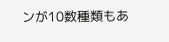ンが10数種類もあ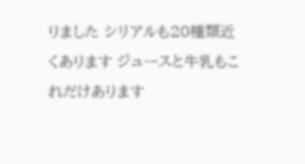りました シリアルも20種類近くあります ジュースと牛乳もこれだけあります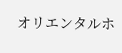オリエンタルホ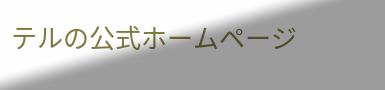テルの公式ホームページ